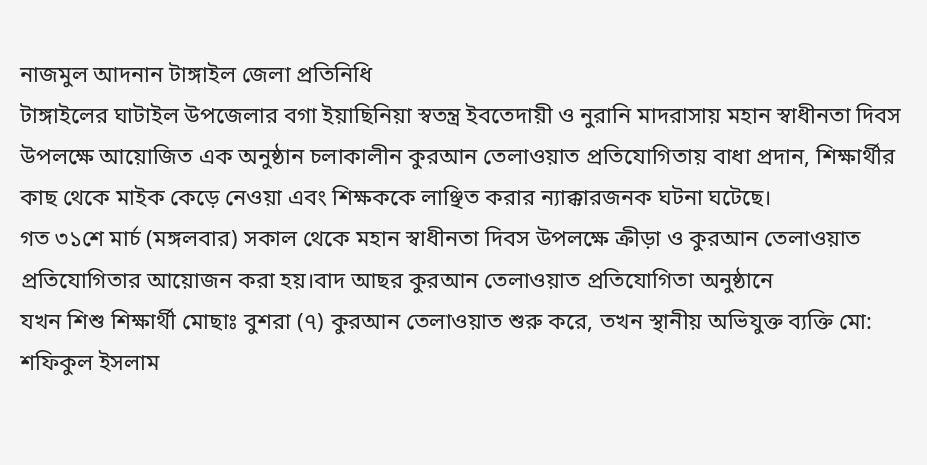নাজমুল আদনান টাঙ্গাইল জেলা প্রতিনিধি
টাঙ্গাইলের ঘাটাইল উপজেলার বগা ইয়াছিনিয়া স্বতন্ত্র ইবতেদায়ী ও নুরানি মাদরাসায় মহান স্বাধীনতা দিবস উপলক্ষে আয়োজিত এক অনুষ্ঠান চলাকালীন কুরআন তেলাওয়াত প্রতিযোগিতায় বাধা প্রদান, শিক্ষার্থীর কাছ থেকে মাইক কেড়ে নেওয়া এবং শিক্ষককে লাঞ্ছিত করার ন্যাক্কারজনক ঘটনা ঘটেছে।
গত ৩১শে মার্চ (মঙ্গলবার) সকাল থেকে মহান স্বাধীনতা দিবস উপলক্ষে ক্রীড়া ও কুরআন তেলাওয়াত প্রতিযোগিতার আয়োজন করা হয়।বাদ আছর কুরআন তেলাওয়াত প্রতিযোগিতা অনুষ্ঠানে
যখন শিশু শিক্ষার্থী মোছাঃ বুশরা (৭) কুরআন তেলাওয়াত শুরু করে, তখন স্থানীয় অভিযুক্ত ব্যক্তি মো: শফিকুল ইসলাম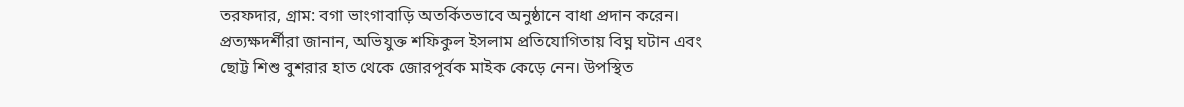তরফদার, গ্রাম: বগা ভাংগাবাড়ি অতর্কিতভাবে অনুষ্ঠানে বাধা প্রদান করেন।
প্রত্যক্ষদর্শীরা জানান, অভিযুক্ত শফিকুল ইসলাম প্রতিযোগিতায় বিঘ্ন ঘটান এবং ছোট্ট শিশু বুশরার হাত থেকে জোরপূর্বক মাইক কেড়ে নেন। উপস্থিত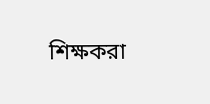শিক্ষকরা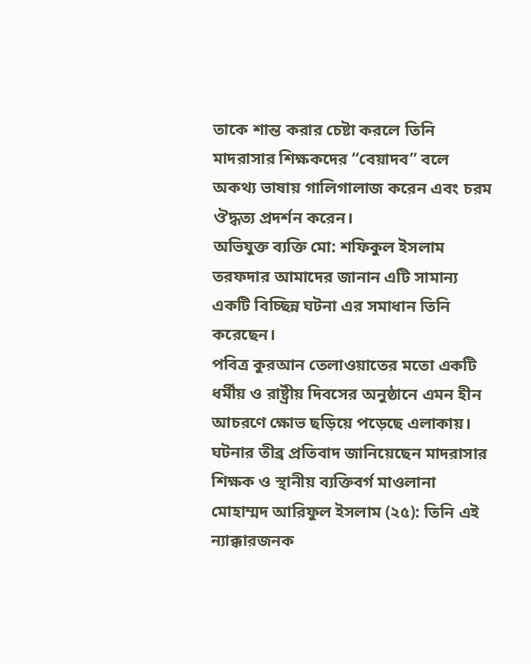তাকে শান্ত করার চেষ্টা করলে তিনি মাদরাসার শিক্ষকদের “বেয়াদব” বলে অকথ্য ভাষায় গালিগালাজ করেন এবং চরম ঔদ্ধত্য প্রদর্শন করেন।
অভিযুক্ত ব্যক্তি মো: শফিকুল ইসলাম তরফদার আমাদের জানান এটি সামান্য একটি বিচ্ছিন্ন ঘটনা এর সমাধান তিনি করেছেন।
পবিত্র কুরআন তেলাওয়াতের মতো একটি ধর্মীয় ও রাষ্ট্রীয় দিবসের অনুষ্ঠানে এমন হীন আচরণে ক্ষোভ ছড়িয়ে পড়েছে এলাকায়। ঘটনার তীব্র প্রতিবাদ জানিয়েছেন মাদরাসার শিক্ষক ও স্থানীয় ব্যক্তিবর্গ মাওলানা মোহাম্মদ আরিফুল ইসলাম (২৫): তিনি এই ন্যাক্কারজনক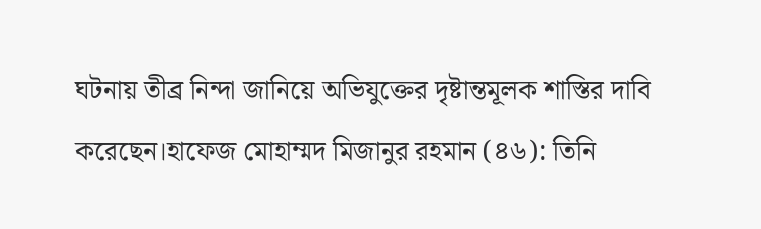ঘটনায় তীব্র নিন্দা জানিয়ে অভিযুক্তের দৃষ্টান্তমূলক শাস্তির দাবি করেছেন।হাফেজ মোহাম্মদ মিজানুর রহমান (৪৬): তিনি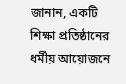জানান, একটি শিক্ষা প্রতিষ্ঠানের ধর্মীয় আয়োজনে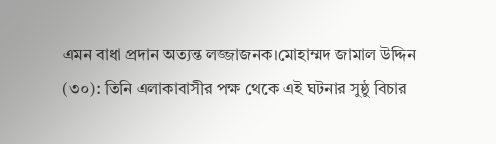এমন বাধা প্রদান অত্যন্ত লজ্জাজনক।মোহাম্মদ জামাল উদ্দিন (৩০): তিনি এলাকাবাসীর পক্ষ থেকে এই ঘটনার সুষ্ঠু বিচার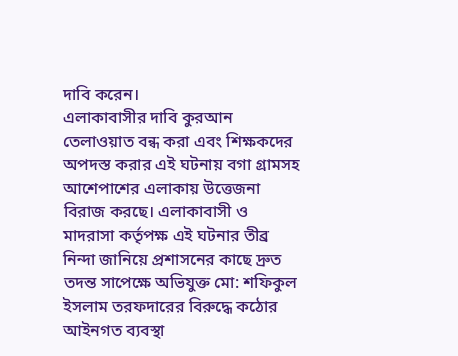দাবি করেন।
এলাকাবাসীর দাবি কুরআন তেলাওয়াত বন্ধ করা এবং শিক্ষকদের অপদস্ত করার এই ঘটনায় বগা গ্রামসহ আশেপাশের এলাকায় উত্তেজনা বিরাজ করছে। এলাকাবাসী ও মাদরাসা কর্তৃপক্ষ এই ঘটনার তীব্র নিন্দা জানিয়ে প্রশাসনের কাছে দ্রুত তদন্ত সাপেক্ষে অভিযুক্ত মো: শফিকুল ইসলাম তরফদারের বিরুদ্ধে কঠোর আইনগত ব্যবস্থা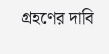গ্রহণের দাবি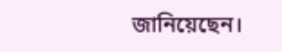জানিয়েছেন।